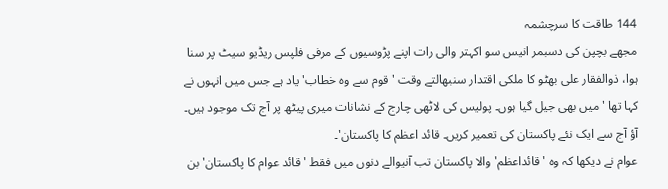144 طاقت کا سرچشمہ
مجھے بچپن کی دسبمر انیس سو اکہتر والی رات اپنے پڑوسیوں کے مرفی فلپس ریڈیو سیٹ پر سنا ہوا، ذوالفقار علی بھٹو کا ملکی اقتدار سنبھالتے وقت 'قوم سے وہ خطاب' یاد ہے جس میں انہوں نے کہا تھا 'میں بھی جیل گیا ہوں۔ پولیس کی لاٹھی چارج کے نشانات میری پیٹھ پر آج تک موجود ہیں۔ آؤ آج سے ایک نئے پاکستان کی تعمیر کریں۔ قائد اعظم کا پاکستان'۔
عوام نے دیکھا کہ وہ 'قائداعظم' والا پاکستان تب آنیوالے دنوں میں فقط 'قائد عوام کا پاکستان' بن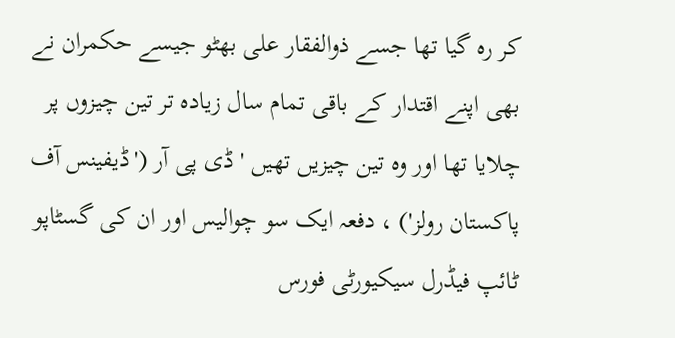کر رہ گیا تھا جسے ذوالفقار علی بھٹو جیسے حکمران نے بھی اپنے اقتدار کے باقی تمام سال زیادہ تر تین چيزوں پر چلایا تھا اور وہ تین چیزيں تھیں ' ڈی پی آر ('ڈیفینس آف پاکستان رولز') ، دفعہ ایک سو چوالیس اور ان کی گسٹاپو ٹائپ فیڈرل سیکیورٹی فورس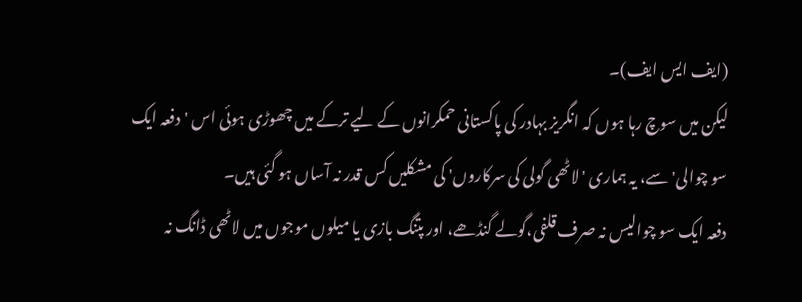(ایف ایس ایف)۔
لیکن میں سوچ رہا ہوں کہ انگریز بہادر کی پاکستانی حمکرانوں کے لیے ترکے میں چھوڑی ہوئی اس 'دفعہ ایک سو چوالی' سے، یہ ہماری 'لاٹھی گولی کی سرکاروں' کی مشکلیں کس قدر نہ آساں ہو گئی ہیں۔
دفعہ ایک سو چوالیس نہ صرف قلفی،گولے گنڈھے، اور پتنگ بازی یا میلوں موجوں میں لاٹھی ڈانگ نہ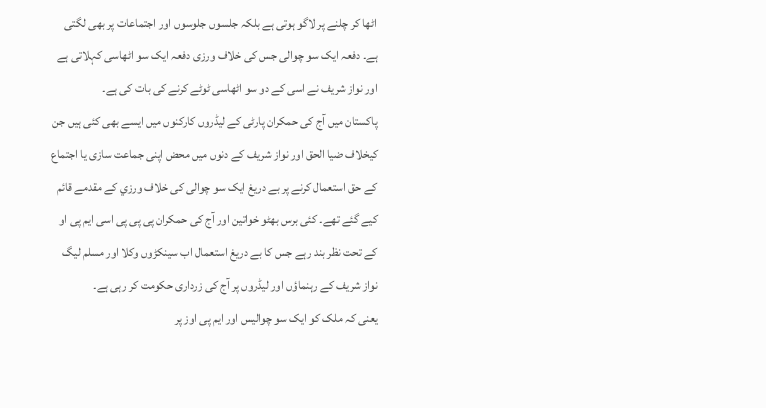اٹھا کر چلنے پر لاگو ہوتی ہے بلکہ جلسوں جلوسوں اور اجتماعات پر بھی لگتی ہے۔ دفعہ ایک سو چوالی جس کی خلاف ورزی دفعہ ایک سو اٹھاسی کہلاتی ہے اور نواز شریف نے اسی کے دو سو اٹھاسی ٹوٹے کرنے کی بات کی ہے۔
پاکستان میں آج کی حمکران پارٹی کے لیڈروں کارکنوں میں ایسے بھی کئی ہیں جن کیخلاف ضیا الحق اور نواز شریف کے دنوں میں محض اپنی جماعت سازی یا اجتماع کے حق استعمال کرنے پر بے دریغ ایک سو چوالی کی خلاف ورزي کے مقدمے قائم کیے گئے تھے۔ کئی برس بھٹو خواتین اور آج کی حمکران پی پی پی اسی ایم پی او کے تحت نظر بند رہے جس کا بے دریغ استعمال اب سینکڑوں وکلا اور مسلم لیگ نواز شریف کے رہنماؤں اور لیڈروں پر آج کی زرداری حکومت کر رہی ہے۔
یعنی کہ ملک کو ایک سو چوالیس اور ایم پی اوز پر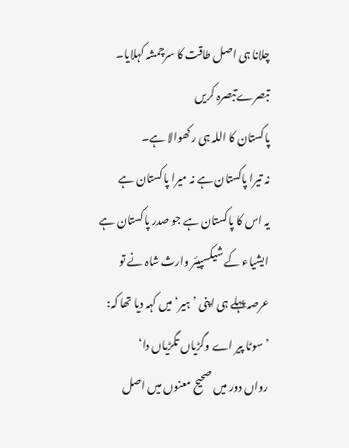چلانا ہی اصل طاقت کا سرچمشہ کہلایا۔
تبصرےتبصرہ کریں
پاکستان کا اللہ ہی رکھوالا ہے۔
نہ تیرا پاکستان ہے نہ میرا پاکستان ہے
یہ اس کا پاکستان ہے جو صدر پاکستان ہے
ايشياء کے شيکسپیئر وارث شاہ نے تو عرصہ پہلے ہی اپنی ’ہير‘ ميں کہہ ديا تھا کہ:
’سوٹا پير اے وگڑياں تگڑياں دا‘
رواں دور ميں صحيح معنوں ميں اصل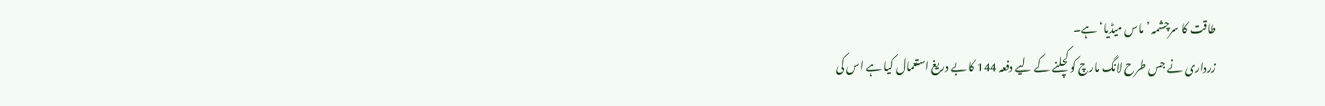طاقت کا سرچشمہ ’ماس ميڈيا‘ ہے۔
زرداری نے جس طرح لانگ مارچ کو کچلنے کے ليے دفعہ 144 کا بے دريغ استعمال کيا ہے اس کی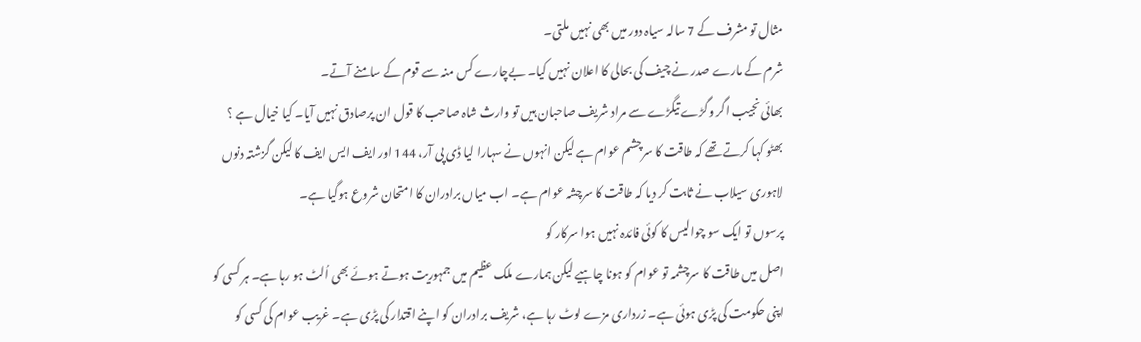مثال تو مشرف کے 7 سالہ سياہ دور ميں بھی نہيں ملتی۔
شرم کے مارے صدر نے چيف کی بحالی کا اعلان نہیں کيا۔ بےچارے کس منہ سے قوم کے سامنے آتے۔
بھائی نجيب اگر وگڑے تيگڑے سے مراد شريف صاحبان ہیں تو وارث شاہ صاحب کا قول ان پرصادق نہيں آيا۔ کيا خيال ہے ؟
بھٹو کہا کرتے تھے کہ طاقت کا سرچشم عوام ہے ليکن انہوں نے سہارا ليا ڈی پی آر، 144 اور ايف ايس ايف کا ليکن گزشتہ دنوں لاہوری سیلاب نے ثابت کر ديا کہ طاقت کا سرچشہ عوام ہے۔ اب مياں برادران کا امتحان شروع ہوگيا ہے۔
پرسوں تو ایک سو چوالیس کا کوئی فائدہ نہیں ہوا سرکار کو
اصل میں طاقت کا سرچشمہ تو عوام کو ہونا چاہیے لیکن ہمارے ملک عظیم میں جمہوریت ہوتے ہوئے بھی اُلٹ ہو رہا ہے۔ ہر کسی کو اپنی حکومت کی پڑی ہوئی ہے۔ زرداری مزے لوٹ رہا ہے، شریف برادران کو اپنے اقتدار کی پڑی ہے۔ غریب عوام کی کسی کو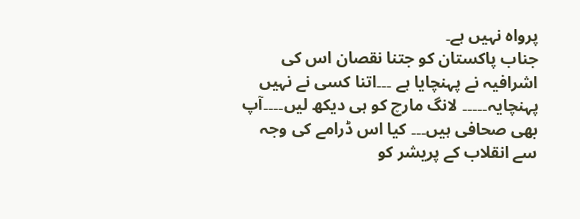پرواہ نہیں ہے۔
جناب پاکستان کو جتنا نقصان اس کی اشرافیہ نے پہنچایا ہے ۔۔۔اتنا کسی نے نہیں پہنچایہ۔۔۔۔۔ لانگ مارچ کو ہی دیکھ لیں۔۔۔۔آپ بھی صحافی ہیں۔۔۔ کیا اس ڈرامے کی وجہ سے انقلاب کے پریشر کو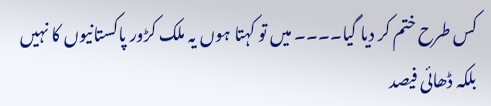کس طرح ختم کر دیا گیا۔۔۔۔ میں تو کہتا ہوں یہ ملک کڑور پاکستانیوں کا نہیں بلکہ ڈھائی فیصد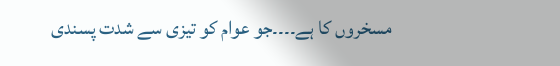مسخروں کا ہے۔۔۔۔جو عوام کو تیزی سے شدت پسندی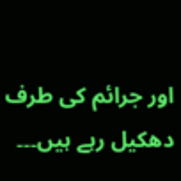اور جرائم کی طرف دھکیل رہے ہیں۔۔۔